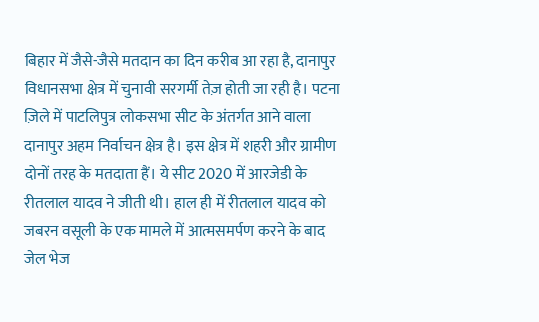बिहार में जैसे-जैसे मतदान का दिन करीब आ रहा है, दानापुर विधानसभा क्षेत्र में चुनावी सरगर्मी तेज़ होती जा रही है। पटना ज़िले में पाटलिपुत्र लोकसभा सीट के अंतर्गत आने वाला दानापुर अहम निर्वाचन क्षेत्र है। इस क्षेत्र में शहरी और ग्रामीण दोनों तरह के मतदाता हैं। ये सीट 2020 में आरजेडी के रीतलाल यादव ने जीती थी। हाल ही में रीतलाल यादव को जबरन वसूली के एक मामले में आत्मसमर्पण करने के बाद जेल भेज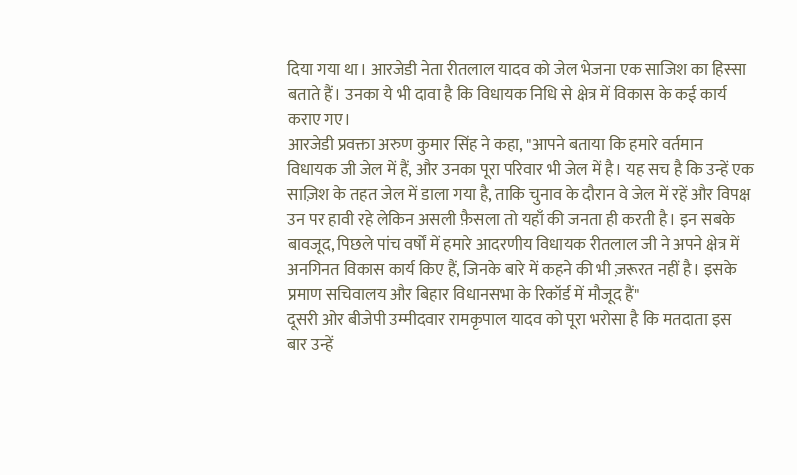दिया गया था। आरजेडी नेता रीतलाल यादव को जेल भेजना एक साजिश का हिस्सा बताते हैं। उनका ये भी दावा है कि विधायक निधि से क्षेत्र में विकास के कई कार्य कराए गए।
आरजेडी प्रवक्ता अरुण कुमार सिंह ने कहा, "आपने बताया कि हमारे वर्तमान विधायक जी जेल में हैं, और उनका पूरा परिवार भी जेल में है। यह सच है कि उन्हें एक साज़िश के तहत जेल में डाला गया है, ताकि चुनाव के दौरान वे जेल में रहें और विपक्ष उन पर हावी रहे लेकिन असली फ़ैसला तो यहाँ की जनता ही करती है। इन सबके बावजूद, पिछले पांच वर्षों में हमारे आदरणीय विधायक रीतलाल जी ने अपने क्षेत्र में अनगिनत विकास कार्य किए हैं, जिनके बारे में कहने की भी ज़रूरत नहीं है। इसके प्रमाण सचिवालय और बिहार विधानसभा के रिकॉर्ड में मौजूद हैं"
दूसरी ओर बीजेपी उम्मीदवार रामकृपाल यादव को पूरा भरोसा है कि मतदाता इस बार उन्हें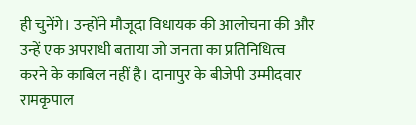ही चुनेंगे। उन्होंने मौजूदा विधायक की आलोचना की और उन्हें एक अपराधी बताया जो जनता का प्रतिनिधित्व करने के काबिल नहीं है। दानापुर के बीजेपी उम्मीदवार रामकृपाल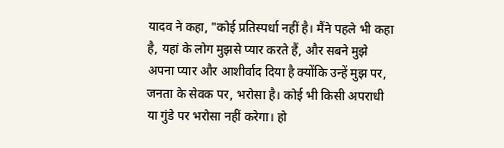यादव ने कहा, "कोई प्रतिस्पर्धा नहीं है। मैंने पहले भी कहा है, यहां के लोग मुझसे प्यार करते हैं, और सबने मुझे अपना प्यार और आशीर्वाद दिया है क्योंकि उन्हें मुझ पर, जनता के सेवक पर, भरोसा है। कोई भी किसी अपराधी या गुंडे पर भरोसा नहीं करेगा। हो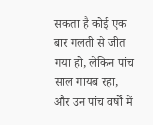सकता है कोई एक बार गलती से जीत गया हो, लेकिन पांच साल गायब रहा, और उन पांच वर्षों में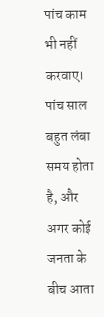पांच काम भी नहीं करवाए। पांच साल बहुत लंबा समय होता है, और अगर कोई जनता के बीच आता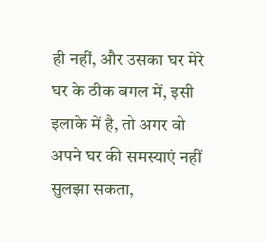ही नहीं, और उसका घर मेरे घर के ठीक बगल में, इसी इलाके में है, तो अगर वो अपने घर की समस्याएं नहीं सुलझा सकता,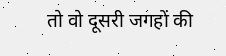तो वो दूसरी जगहों की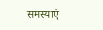समस्याएं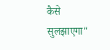कैसे सुलझाएगा"